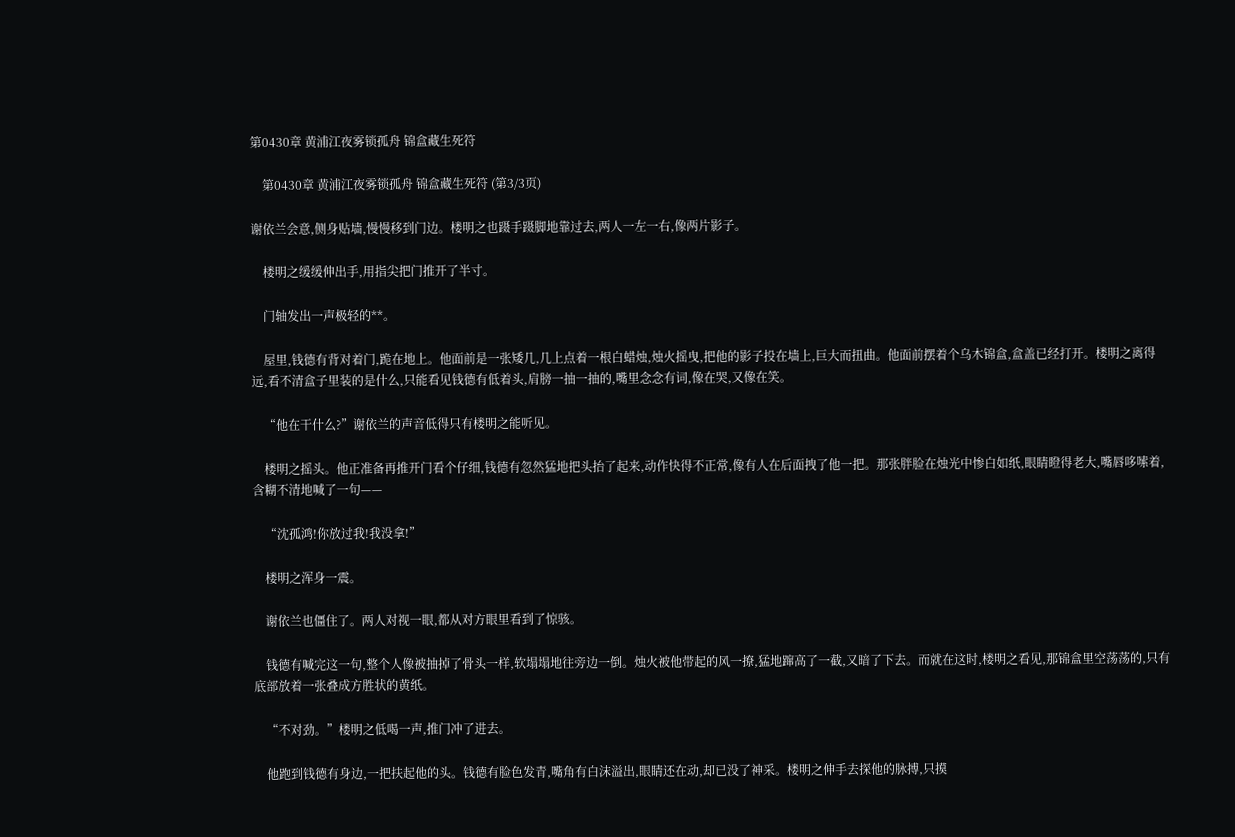第0430章 黄浦江夜雾锁孤舟 锦盒藏生死符

    第0430章 黄浦江夜雾锁孤舟 锦盒藏生死符 (第3/3页)

谢依兰会意,侧身贴墙,慢慢移到门边。楼明之也蹑手蹑脚地靠过去,两人一左一右,像两片影子。

    楼明之缓缓伸出手,用指尖把门推开了半寸。

    门轴发出一声极轻的**。

    屋里,钱德有背对着门,跪在地上。他面前是一张矮几,几上点着一根白蜡烛,烛火摇曳,把他的影子投在墙上,巨大而扭曲。他面前摆着个乌木锦盒,盒盖已经打开。楼明之离得远,看不清盒子里装的是什么,只能看见钱德有低着头,肩膀一抽一抽的,嘴里念念有词,像在哭,又像在笑。

    “他在干什么?”谢依兰的声音低得只有楼明之能听见。

    楼明之摇头。他正准备再推开门看个仔细,钱德有忽然猛地把头抬了起来,动作快得不正常,像有人在后面拽了他一把。那张胖脸在烛光中惨白如纸,眼睛瞪得老大,嘴唇哆嗦着,含糊不清地喊了一句——

    “沈孤鸿!你放过我!我没拿!”

    楼明之浑身一震。

    谢依兰也僵住了。两人对视一眼,都从对方眼里看到了惊骇。

    钱德有喊完这一句,整个人像被抽掉了骨头一样,软塌塌地往旁边一倒。烛火被他带起的风一撩,猛地蹿高了一截,又暗了下去。而就在这时,楼明之看见,那锦盒里空荡荡的,只有底部放着一张叠成方胜状的黄纸。

    “不对劲。”楼明之低喝一声,推门冲了进去。

    他跑到钱德有身边,一把扶起他的头。钱德有脸色发青,嘴角有白沫溢出,眼睛还在动,却已没了神采。楼明之伸手去探他的脉搏,只摸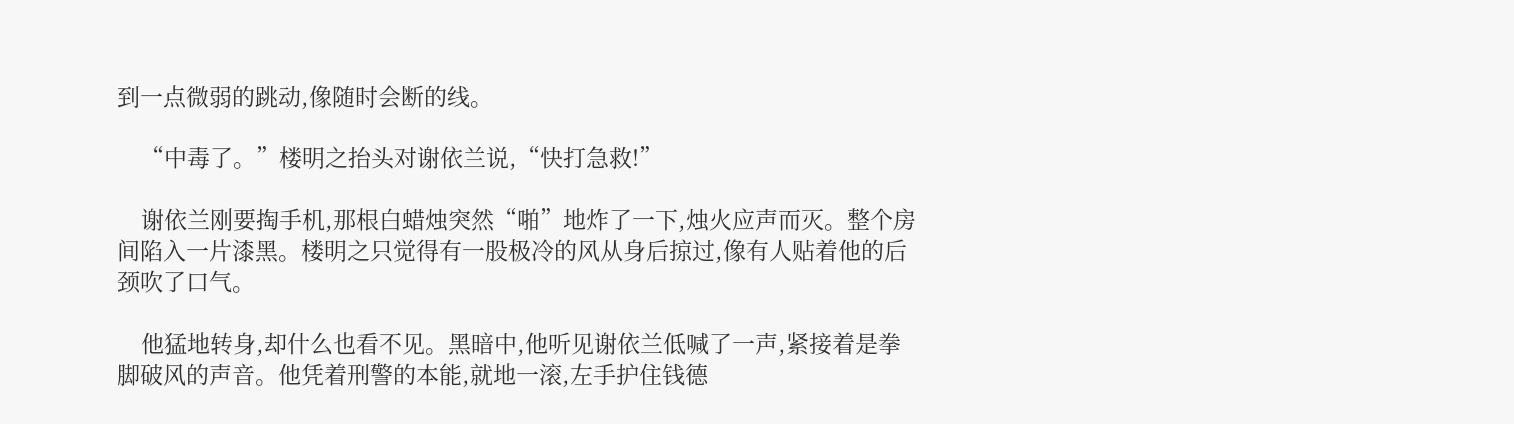到一点微弱的跳动,像随时会断的线。

    “中毒了。”楼明之抬头对谢依兰说,“快打急救!”

    谢依兰刚要掏手机,那根白蜡烛突然“啪”地炸了一下,烛火应声而灭。整个房间陷入一片漆黑。楼明之只觉得有一股极冷的风从身后掠过,像有人贴着他的后颈吹了口气。

    他猛地转身,却什么也看不见。黑暗中,他听见谢依兰低喊了一声,紧接着是拳脚破风的声音。他凭着刑警的本能,就地一滚,左手护住钱德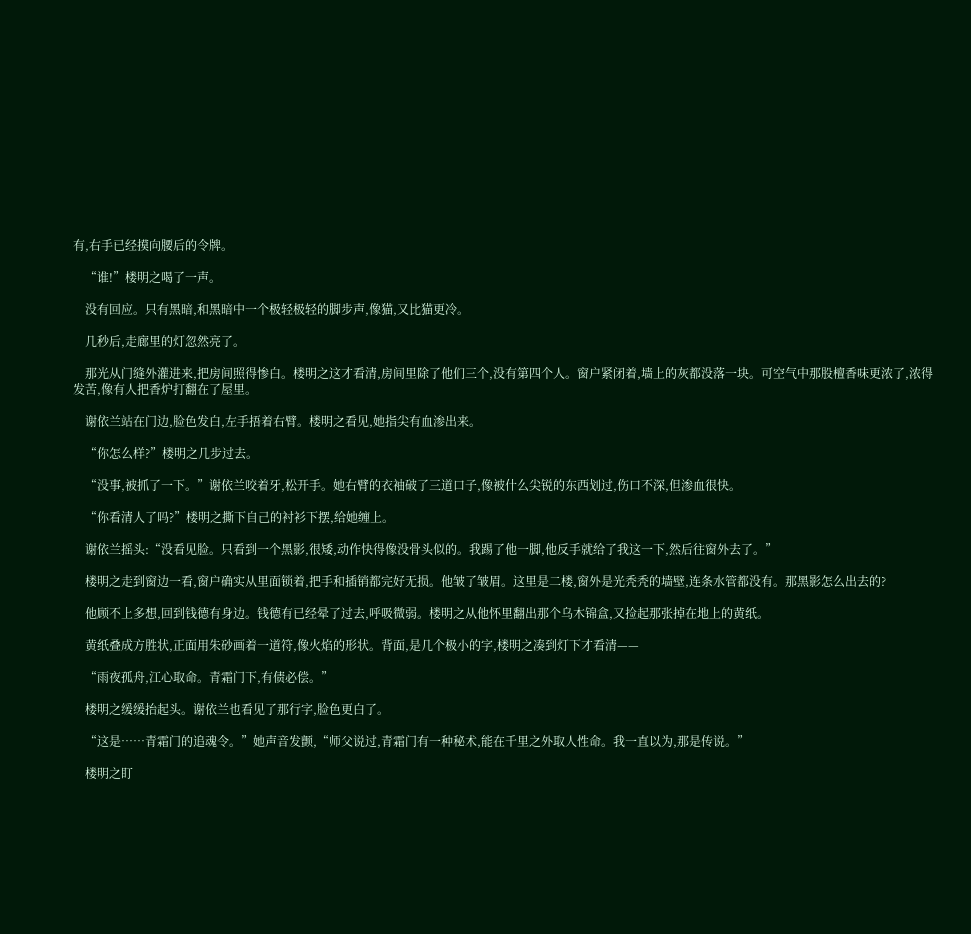有,右手已经摸向腰后的令牌。

    “谁!”楼明之喝了一声。

    没有回应。只有黑暗,和黑暗中一个极轻极轻的脚步声,像猫,又比猫更冷。

    几秒后,走廊里的灯忽然亮了。

    那光从门缝外灌进来,把房间照得惨白。楼明之这才看清,房间里除了他们三个,没有第四个人。窗户紧闭着,墙上的灰都没落一块。可空气中那股檀香味更浓了,浓得发苦,像有人把香炉打翻在了屋里。

    谢依兰站在门边,脸色发白,左手捂着右臂。楼明之看见,她指尖有血渗出来。

    “你怎么样?”楼明之几步过去。

    “没事,被抓了一下。”谢依兰咬着牙,松开手。她右臂的衣袖破了三道口子,像被什么尖锐的东西划过,伤口不深,但渗血很快。

    “你看清人了吗?”楼明之撕下自己的衬衫下摆,给她缠上。

    谢依兰摇头:“没看见脸。只看到一个黑影,很矮,动作快得像没骨头似的。我踢了他一脚,他反手就给了我这一下,然后往窗外去了。”

    楼明之走到窗边一看,窗户确实从里面锁着,把手和插销都完好无损。他皱了皱眉。这里是二楼,窗外是光秃秃的墙壁,连条水管都没有。那黑影怎么出去的?

    他顾不上多想,回到钱德有身边。钱德有已经晕了过去,呼吸微弱。楼明之从他怀里翻出那个乌木锦盒,又捡起那张掉在地上的黄纸。

    黄纸叠成方胜状,正面用朱砂画着一道符,像火焰的形状。背面,是几个极小的字,楼明之凑到灯下才看清——

    “雨夜孤舟,江心取命。青霜门下,有债必偿。”

    楼明之缓缓抬起头。谢依兰也看见了那行字,脸色更白了。

    “这是……青霜门的追魂令。”她声音发颤,“师父说过,青霜门有一种秘术,能在千里之外取人性命。我一直以为,那是传说。”

    楼明之盯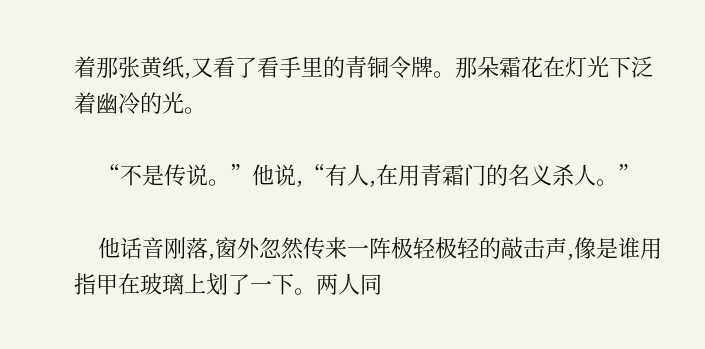着那张黄纸,又看了看手里的青铜令牌。那朵霜花在灯光下泛着幽冷的光。

    “不是传说。”他说,“有人,在用青霜门的名义杀人。”

    他话音刚落,窗外忽然传来一阵极轻极轻的敲击声,像是谁用指甲在玻璃上划了一下。两人同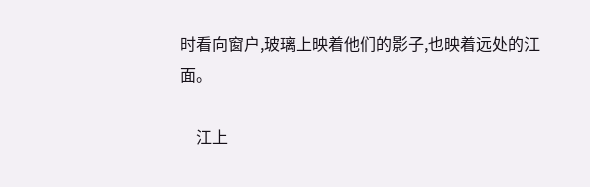时看向窗户,玻璃上映着他们的影子,也映着远处的江面。

    江上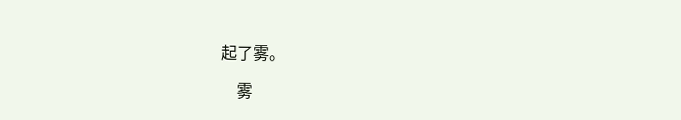起了雾。

    雾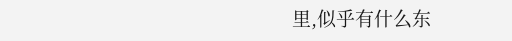里,似乎有什么东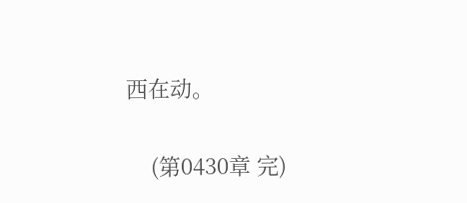西在动。

    (第0430章 完)